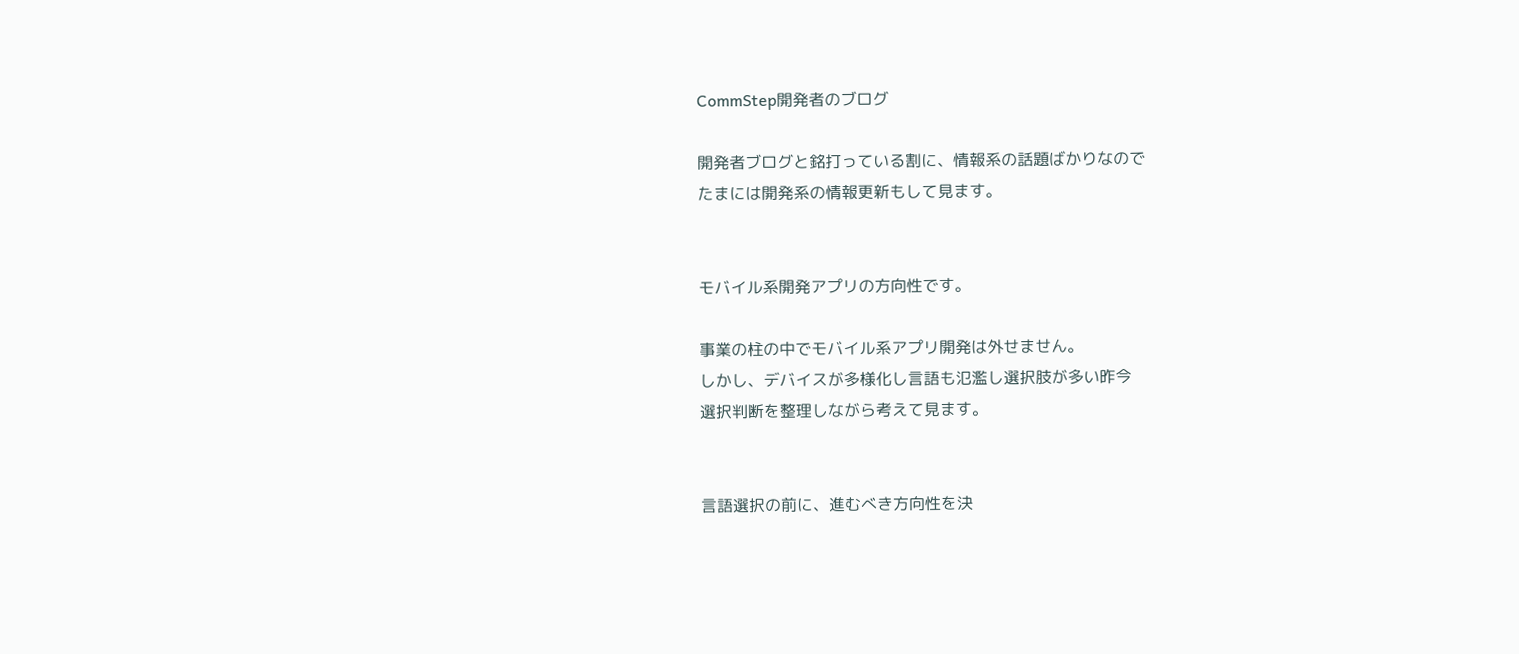CommStep開発者のブログ

開発者ブログと銘打っている割に、情報系の話題ばかりなので
たまには開発系の情報更新もして見ます。


モバイル系開発アプリの方向性です。

事業の柱の中でモバイル系アプリ開発は外せません。
しかし、デバイスが多様化し言語も氾濫し選択肢が多い昨今
選択判断を整理しながら考えて見ます。


言語選択の前に、進むべき方向性を決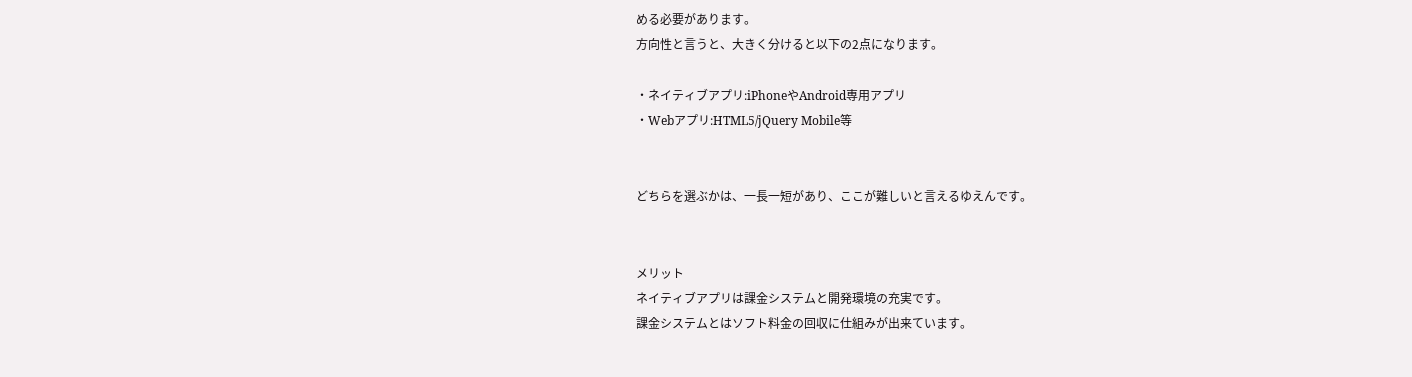める必要があります。
方向性と言うと、大きく分けると以下の2点になります。

・ネイティブアプリ:iPhoneやAndroid専用アプリ
・Webアプリ:HTML5/jQuery Mobile等


どちらを選ぶかは、一長一短があり、ここが難しいと言えるゆえんです。


メリット
ネイティブアプリは課金システムと開発環境の充実です。
課金システムとはソフト料金の回収に仕組みが出来ています。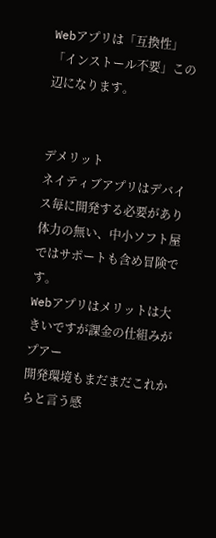Webアプリは「互換性」「インストール不要」この辺になります。


デメリット
ネイティブアプリはデバイス毎に開発する必要があり
体力の無い、中小ソフト屋ではサポートも含め冒険です。
Webアプリはメリットは大きいですが課金の仕組みがプアー
開発環境もまだまだこれからと言う感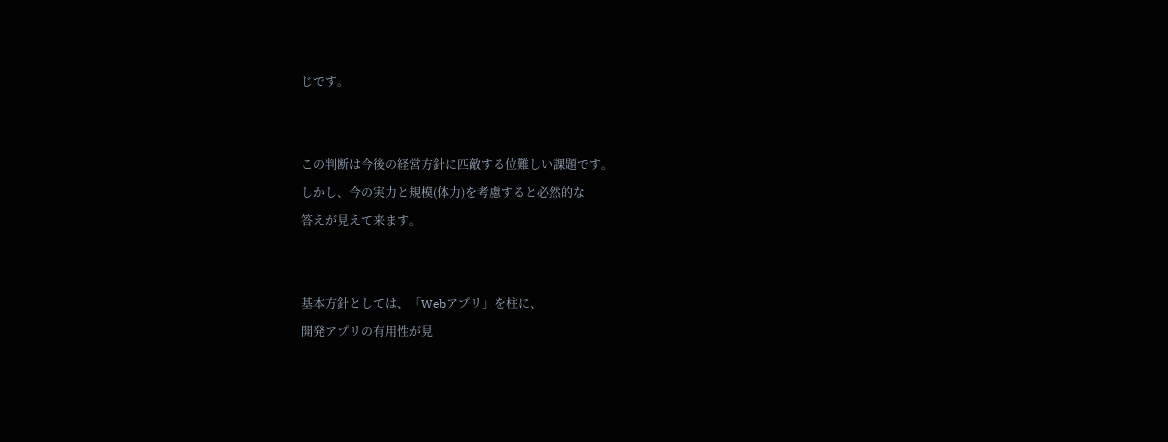じです。


この判断は今後の経営方針に匹敵する位難しい課題です。
しかし、今の実力と規模(体力)を考慮すると必然的な
答えが見えて来ます。


基本方針としては、「Webアプリ」を柱に、
開発アプリの有用性が見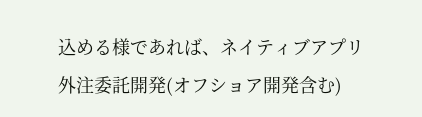込める様であれば、ネイティブアプリ
外注委託開発(オフショア開発含む)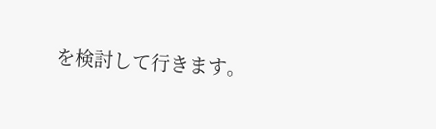を検討して行きます。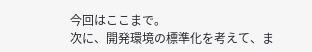今回はここまで。
次に、開発環境の標準化を考えて、ま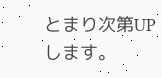とまり次第UPします。